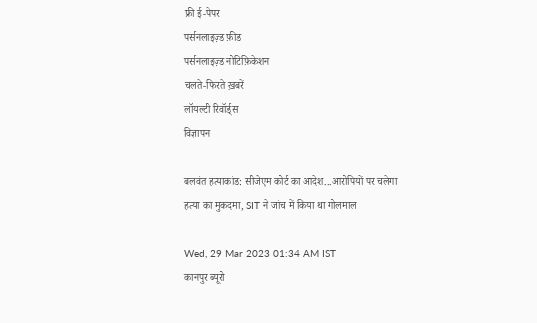फ्री ई-पेपर
पर्सनलाइज़्ड फ़ीड
पर्सनलाइज़्ड नोटिफ़िकेशन
चलते-फिरते ख़बरें
लॉयल्टी रिवॉर्ड्स
विज्ञापन

बलवंत हत्याकांड: सीजेएम कोर्ट का आदेश...आरोपियों पर चलेगा हत्या का मुकदमा, SIT ने जांच में किया था गोलमाल

Wed, 29 Mar 2023 01:34 AM IST
कानपुर ब्यूरो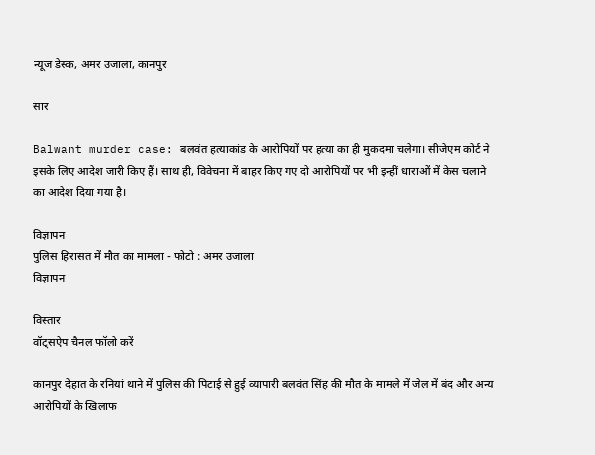न्यूज डेस्क, अमर उजाला, कानपुर

सार

Balwant murder case: बलवंत हत्याकांड के आरोपियों पर हत्या का ही मुकदमा चलेगा। सीजेएम कोर्ट ने इसके लिए आदेश जारी किए हैं। साथ ही, विवेचना में बाहर किए गए दो आरोपियों पर भी इन्हीं धाराओं में केस चलाने का आदेश दिया गया है।

विज्ञापन
पुलिस हिरासत में मौत का मामला - फोटो : अमर उजाला
विज्ञापन

विस्तार
वॉट्सऐप चैनल फॉलो करें

कानपुर देहात के रनियां थाने में पुलिस की पिटाई से हुई व्यापारी बलवंत सिंह की मौत के मामले में जेल में बंद और अन्य आरोपियों के खिलाफ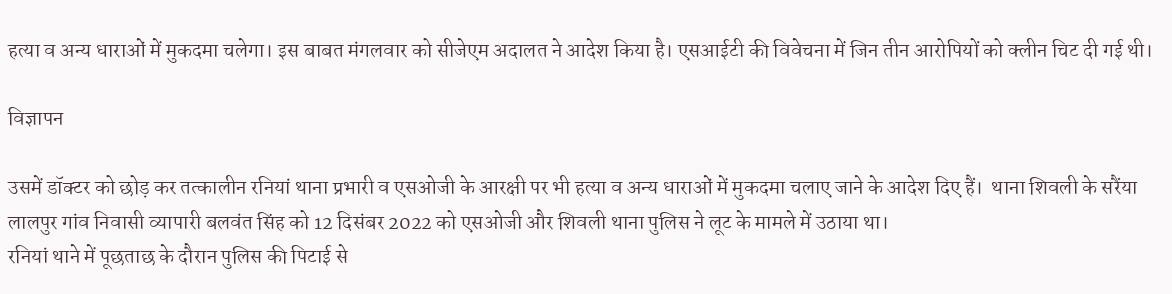हत्या व अन्य धाराओं में मुकदमा चलेगा। इस बाबत मंगलवार को सीजेएम अदालत ने आदेश किया है। एसआईटी की विवेचना में जिन तीन आरोपियों को क्लीन चिट दी गई थी।

विज्ञापन

उसमें डॉक्टर को छोड़ कर तत्कालीन रनियां थाना प्रभारी व एसओजी के आरक्षी पर भी हत्या व अन्य धाराओं में मुकदमा चलाए जाने के आदेश दिए हैं।  थाना शिवली के सरैंया लालपुर गांव निवासी व्यापारी बलवंत सिंह को 12 दिसंबर 2022 को एसओजी और शिवली थाना पुलिस ने लूट के मामले में उठाया था।
रनियां थाने में पूछताछ के दौरान पुलिस की पिटाई से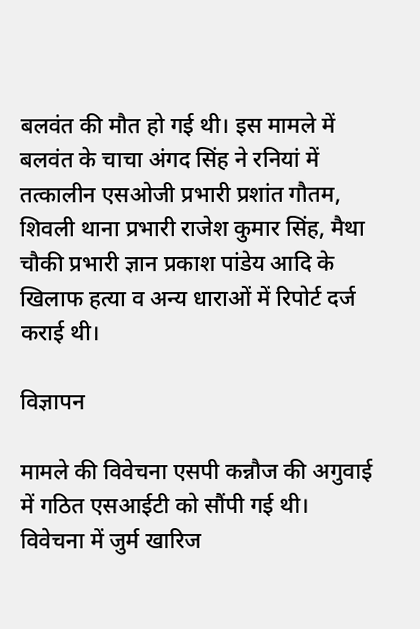बलवंत की मौत हो गई थी। इस मामले में बलवंत के चाचा अंगद सिंह ने रनियां में तत्कालीन एसओजी प्रभारी प्रशांत गौतम, शिवली थाना प्रभारी राजेश कुमार सिंह, मैथा चौकी प्रभारी ज्ञान प्रकाश पांडेय आदि के खिलाफ हत्या व अन्य धाराओं में रिपोर्ट दर्ज कराई थी।

विज्ञापन

मामले की विवेचना एसपी कन्नौज की अगुवाई में गठित एसआईटी को सौंपी गई थी। विवेचना में जुर्म खारिज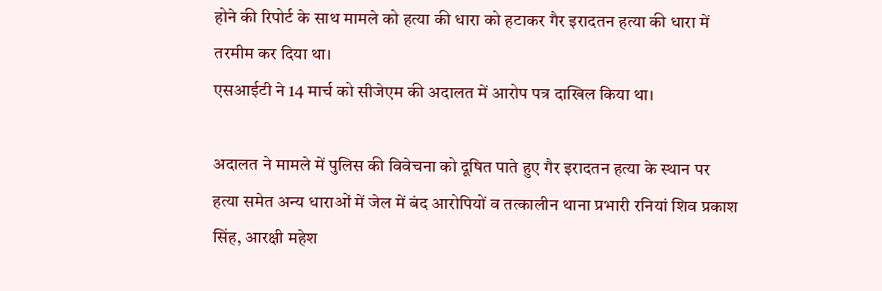होने की रिपोर्ट के साथ मामले को हत्या की धारा को हटाकर गैर इरादतन हत्या की धारा में तरमीम कर दिया था।
एसआईटी ने 14 मार्च को सीजेएम की अदालत में आरोप पत्र दाखिल किया था।

अदालत ने मामले में पुलिस की विवेचना को दूषित पाते हुए गैर इरादतन हत्या के स्थान पर हत्या समेत अन्य धाराओं में जेल में बंद आरोपियों व तत्कालीन थाना प्रभारी रनियां शिव प्रकाश सिंह, आरक्षी महेश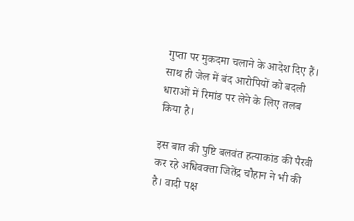गुप्ता पर मुकदमा चलाने के आदेश दिए हैं। साथ ही जेल में बंद आरोपियों को बदली धाराओं में रिमांड पर लेने के लिए तलब किया है।

इस बात की पुष्टि बलवंत हत्याकांड की पैरवी कर रहे अधिवक्ता जितेंद्र चौहान ने भी की है। वादी पक्ष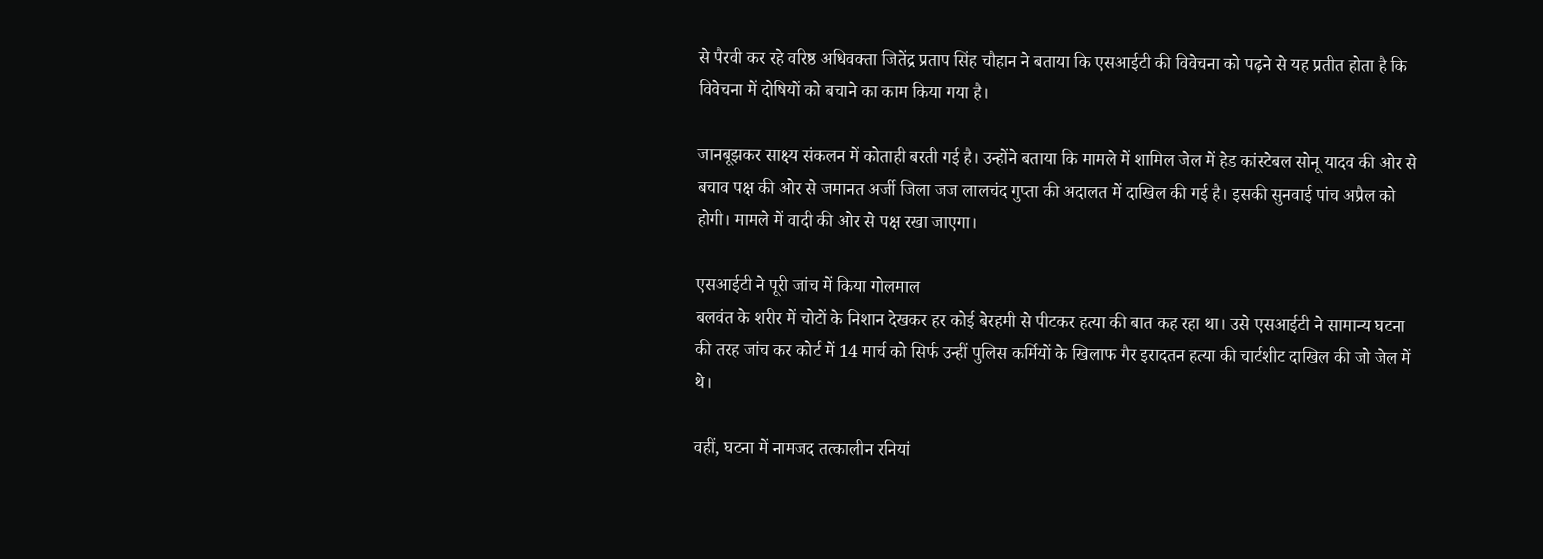से पैरवी कर रहे वरिष्ठ अधिवक्ता जितेंद्र प्रताप सिंह चौहान ने बताया कि एसआईटी की विवेचना को पढ़ने से यह प्रतीत होता है कि विवेचना में दोषियों को बचाने का काम किया गया है।

जानबूझकर साक्ष्य संकलन में कोताही बरती गई है। उन्होंने बताया कि मामले में शामिल जेल में हेड कांस्टेबल सोनू यादव की ओर से बचाव पक्ष की ओर से जमानत अर्जी जिला जज लालचंद गुप्ता की अदालत में दाखिल की गई है। इसकी सुनवाई पांच अप्रैल को होगी। मामले में वादी की ओर से पक्ष रखा जाएगा।

एसआईटी ने पूरी जांच में किया गोलमाल
बलवंत के शरीर में चोटों के निशान देखकर हर कोई बेरहमी से पीटकर हत्या की बात कह रहा था। उसे एसआईटी ने सामान्य घटना की तरह जांच कर कोर्ट में 14 मार्च को सिर्फ उन्हीं पुलिस कर्मियों के खिलाफ गैर इरादतन हत्या की चार्टशीट दाखिल की जो जेल में थे।

वहीं, घटना में नामजद तत्कालीन रनियां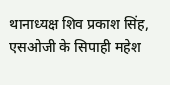थानाध्यक्ष शिव प्रकाश सिंह, एसओजी के सिपाही महेश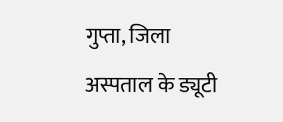गुप्ता, जिला अस्पताल के ड्यूटी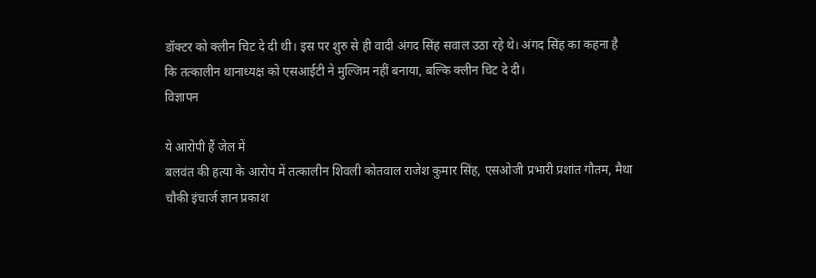डॉक्टर को क्लीन चिट दे दी थी। इस पर शुरु से ही वादी अंगद सिंह सवाल उठा रहे थे। अंगद सिंह का कहना है कि तत्कालीन थानाध्यक्ष को एसआईटी ने मुल्जिम नहीं बनाया, बल्कि क्लीन चिट दे दी।
विज्ञापन

ये आरोपी हैं जेल में
बलवंत की हत्या के आरोप में तत्कालीन शिवली कोतवाल राजेश कुमार सिंह, एसओजी प्रभारी प्रशांत गौतम, मैथा चौकी इंचार्ज ज्ञान प्रकाश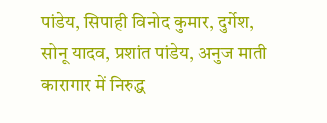पांडेय, सिपाही विनोद कुमार, दुर्गेश, सोनू यादव, प्रशांत पांडेय, अनुज माती कारागार में निरुद्ध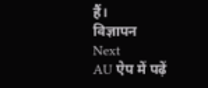हैं।
विज्ञापन
Next
AU ऐप में पढ़ें